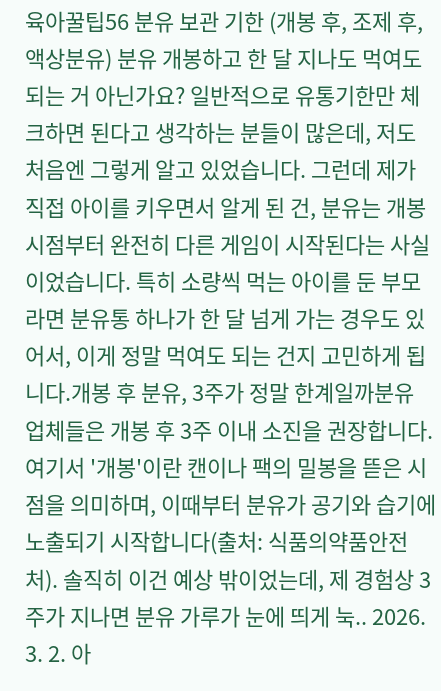육아꿀팁56 분유 보관 기한 (개봉 후, 조제 후, 액상분유) 분유 개봉하고 한 달 지나도 먹여도 되는 거 아닌가요? 일반적으로 유통기한만 체크하면 된다고 생각하는 분들이 많은데, 저도 처음엔 그렇게 알고 있었습니다. 그런데 제가 직접 아이를 키우면서 알게 된 건, 분유는 개봉 시점부터 완전히 다른 게임이 시작된다는 사실이었습니다. 특히 소량씩 먹는 아이를 둔 부모라면 분유통 하나가 한 달 넘게 가는 경우도 있어서, 이게 정말 먹여도 되는 건지 고민하게 됩니다.개봉 후 분유, 3주가 정말 한계일까분유 업체들은 개봉 후 3주 이내 소진을 권장합니다. 여기서 '개봉'이란 캔이나 팩의 밀봉을 뜯은 시점을 의미하며, 이때부터 분유가 공기와 습기에 노출되기 시작합니다(출처: 식품의약품안전처). 솔직히 이건 예상 밖이었는데, 제 경험상 3주가 지나면 분유 가루가 눈에 띄게 눅.. 2026. 3. 2. 아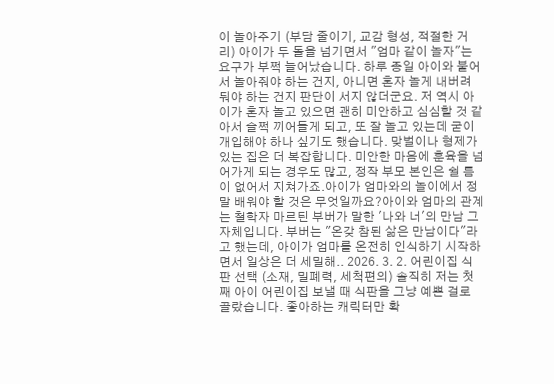이 놀아주기 (부담 줄이기, 교감 형성, 적절한 거리) 아이가 두 돌을 넘기면서 "엄마 같이 놀자"는 요구가 부쩍 늘어났습니다. 하루 종일 아이와 붙어서 놀아줘야 하는 건지, 아니면 혼자 놀게 내버려 둬야 하는 건지 판단이 서지 않더군요. 저 역시 아이가 혼자 놀고 있으면 괜히 미안하고 심심할 것 같아서 슬쩍 끼어들게 되고, 또 잘 놀고 있는데 굳이 개입해야 하나 싶기도 했습니다. 맞벌이나 형제가 있는 집은 더 복잡합니다. 미안한 마음에 훈육을 넘어가게 되는 경우도 많고, 정작 부모 본인은 쉴 틈이 없어서 지쳐가죠.아이가 엄마와의 놀이에서 정말 배워야 할 것은 무엇일까요?아이와 엄마의 관계는 철학자 마르틴 부버가 말한 '나와 너'의 만남 그 자체입니다. 부버는 "온갖 참된 삶은 만남이다"라고 했는데, 아이가 엄마를 온전히 인식하기 시작하면서 일상은 더 세밀해.. 2026. 3. 2. 어린이집 식판 선택 (소재, 밀폐력, 세척편의) 솔직히 저는 첫째 아이 어린이집 보낼 때 식판을 그냥 예쁜 걸로 골랐습니다. 좋아하는 캐릭터만 확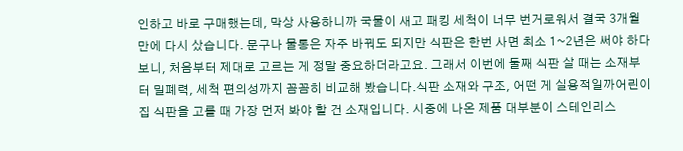인하고 바로 구매했는데, 막상 사용하니까 국물이 새고 패킹 세척이 너무 번거로워서 결국 3개월 만에 다시 샀습니다. 문구나 물통은 자주 바꿔도 되지만 식판은 한번 사면 최소 1~2년은 써야 하다 보니, 처음부터 제대로 고르는 게 정말 중요하더라고요. 그래서 이번에 둘째 식판 살 때는 소재부터 밀폐력, 세척 편의성까지 꼼꼼히 비교해 봤습니다.식판 소재와 구조, 어떤 게 실용적일까어린이집 식판을 고를 때 가장 먼저 봐야 할 건 소재입니다. 시중에 나온 제품 대부분이 스테인리스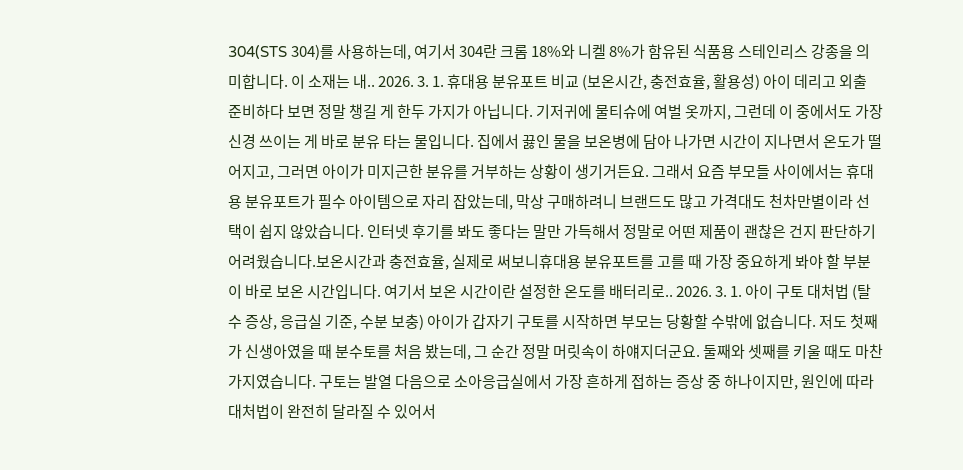304(STS 304)를 사용하는데, 여기서 304란 크롬 18%와 니켈 8%가 함유된 식품용 스테인리스 강종을 의미합니다. 이 소재는 내.. 2026. 3. 1. 휴대용 분유포트 비교 (보온시간, 충전효율, 활용성) 아이 데리고 외출 준비하다 보면 정말 챙길 게 한두 가지가 아닙니다. 기저귀에 물티슈에 여벌 옷까지, 그런데 이 중에서도 가장 신경 쓰이는 게 바로 분유 타는 물입니다. 집에서 끓인 물을 보온병에 담아 나가면 시간이 지나면서 온도가 떨어지고, 그러면 아이가 미지근한 분유를 거부하는 상황이 생기거든요. 그래서 요즘 부모들 사이에서는 휴대용 분유포트가 필수 아이템으로 자리 잡았는데, 막상 구매하려니 브랜드도 많고 가격대도 천차만별이라 선택이 쉽지 않았습니다. 인터넷 후기를 봐도 좋다는 말만 가득해서 정말로 어떤 제품이 괜찮은 건지 판단하기 어려웠습니다.보온시간과 충전효율, 실제로 써보니휴대용 분유포트를 고를 때 가장 중요하게 봐야 할 부분이 바로 보온 시간입니다. 여기서 보온 시간이란 설정한 온도를 배터리로.. 2026. 3. 1. 아이 구토 대처법 (탈수 증상, 응급실 기준, 수분 보충) 아이가 갑자기 구토를 시작하면 부모는 당황할 수밖에 없습니다. 저도 첫째가 신생아였을 때 분수토를 처음 봤는데, 그 순간 정말 머릿속이 하얘지더군요. 둘째와 셋째를 키울 때도 마찬가지였습니다. 구토는 발열 다음으로 소아응급실에서 가장 흔하게 접하는 증상 중 하나이지만, 원인에 따라 대처법이 완전히 달라질 수 있어서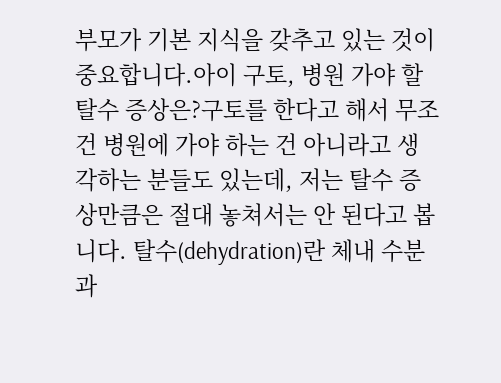부모가 기본 지식을 갖추고 있는 것이 중요합니다.아이 구토, 병원 가야 할 탈수 증상은?구토를 한다고 해서 무조건 병원에 가야 하는 건 아니라고 생각하는 분들도 있는데, 저는 탈수 증상만큼은 절대 놓쳐서는 안 된다고 봅니다. 탈수(dehydration)란 체내 수분과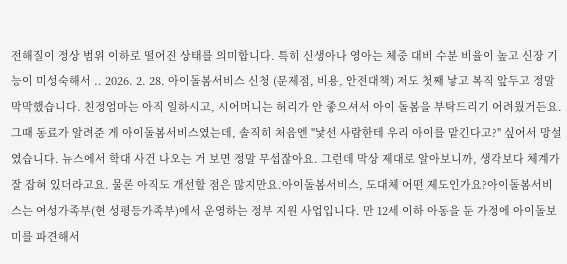전해질이 정상 범위 이하로 떨어진 상태를 의미합니다. 특히 신생아나 영아는 체중 대비 수분 비율이 높고 신장 기능이 미성숙해서 .. 2026. 2. 28. 아이돌봄서비스 신청 (문제점, 비용, 안전대책) 저도 첫째 낳고 복직 앞두고 정말 막막했습니다. 친정엄마는 아직 일하시고, 시어머니는 허리가 안 좋으셔서 아이 돌봄을 부탁드리기 어려웠거든요. 그때 동료가 알려준 게 아이돌봄서비스였는데, 솔직히 처음엔 "낯선 사람한테 우리 아이를 맡긴다고?" 싶어서 망설였습니다. 뉴스에서 학대 사건 나오는 거 보면 정말 무섭잖아요. 그런데 막상 제대로 알아보니까, 생각보다 체계가 잘 잡혀 있더라고요. 물론 아직도 개선할 점은 많지만요.아이돌봄서비스, 도대체 어떤 제도인가요?아이돌봄서비스는 여성가족부(현 성평등가족부)에서 운영하는 정부 지원 사업입니다. 만 12세 이하 아동을 둔 가정에 아이돌보미를 파견해서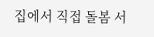집에서 직접 돌봄 서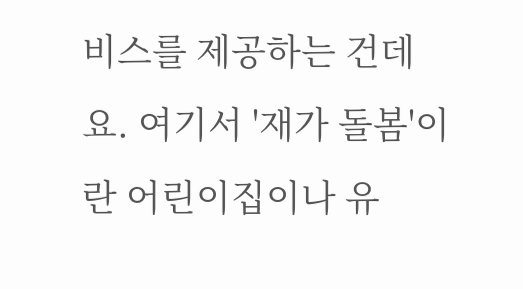비스를 제공하는 건데요. 여기서 '재가 돌봄'이란 어린이집이나 유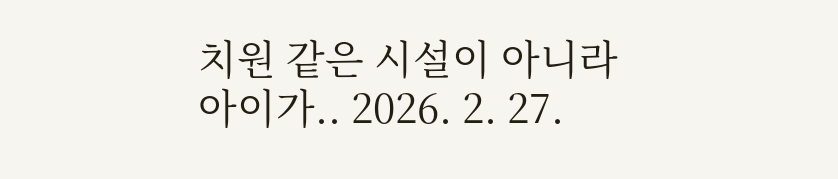치원 같은 시설이 아니라 아이가.. 2026. 2. 27.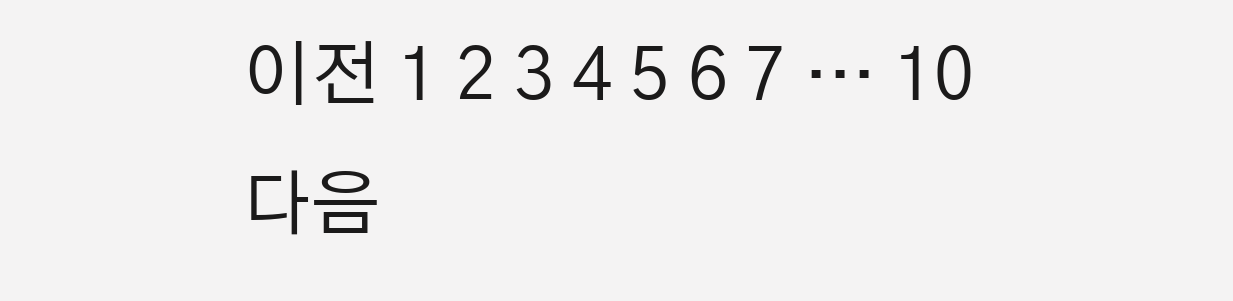이전 1 2 3 4 5 6 7 ··· 10 다음